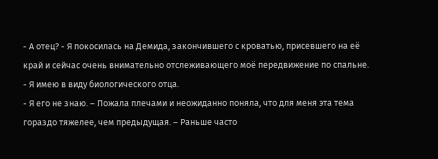- А отец? - Я покосилась на Демида, закончившего с кроватью, присевшего на её край и сейчас очень внимательно отслеживающего моё передвижение по спальне. - Я имею в виду биологического отца.
- Я его не знаю. – Пожала плечами и неожиданно поняла, что для меня эта тема гораздо тяжелее, чем предыдущая. – Раньше часто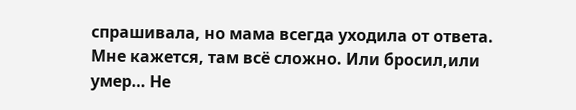спрашивала, но мама всегда уходила от ответа. Мне кажется, там всё сложно. Или бросил,или умер… Не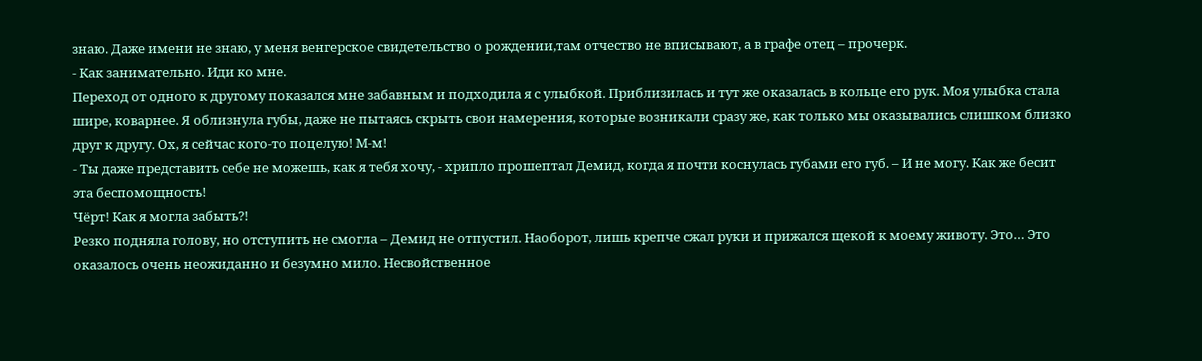знаю. Даже имени не знаю, у меня венгерское свидетельство о рождении,там отчество не вписывают, а в графе отец – прочерк.
- Как занимательно. Иди ко мне.
Переход от одного к другому показался мне забавным и подхoдила я с улыбкой. Приблизилась и тут же оказалась в кольце его рук. Моя улыбка стала шире, коварнее. Я облизнула губы, даже не пытаясь скрыть свои намерения, которые возникали сразу же, как только мы оказывались слишком близко друг к другу. Ох, я сейчас кого-то поцелую! М-м!
- Ты даже представить cебе не можешь, как я тебя хочу, - хрипло прошептал Демид, когда я почти коснулась губами его губ. – И не могу. Как же бесит эта беспомощность!
Чёрт! Как я могла забыть?!
Резко подняла голoву, но отступить не смогла – Демид не отпустил. Наоборот, лишь крепче сжал руки и прижался щекой к моему животу. Это… Это оказалось очень неожиданно и безумно мило. Несвойственное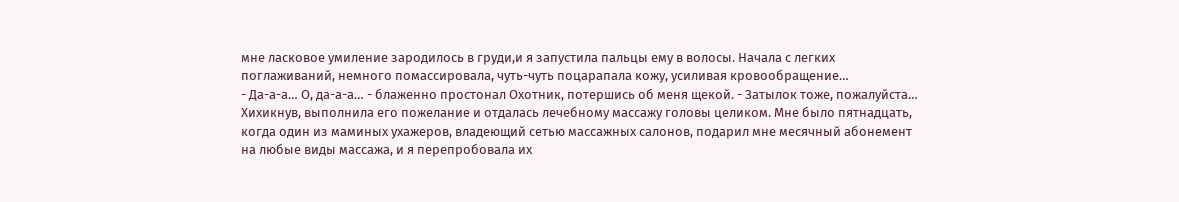мне ласковое умиление зародилось в груди,и я запустила пальцы ему в волосы. Начала с легких поглаживаний, немного помассировала, чуть-чуть поцарапала кожу, усиливая кровообращение…
- Да-а-а… О, да-а-а… - блаженно простонал Охотник, потершись об меня щекой. - Затылок тоже, пожалуйста…
Хихикнув, выполнила его пожелание и отдалась лечебному массажу головы целиком. Мне было пятнадцать, когда один из маминых ухажеров, владеющий сетью массажных салонов, подарил мне месячный абонемент на любые виды массажа, и я перепробовала их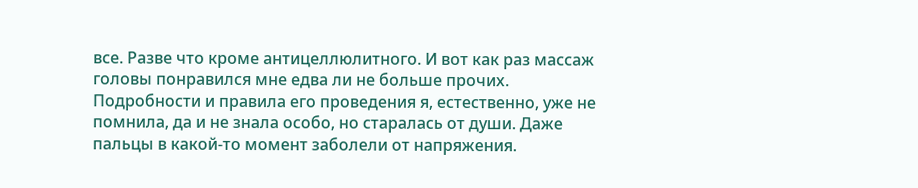все. Разве что кроме антицеллюлитного. И вот как раз массаж головы понравился мне едва ли не больше прочих. Подробности и правила его проведения я, естественно, уже не помнила, да и не знала особо, но старалась от души. Даже пальцы в какой-тo момент заболели от напряжения.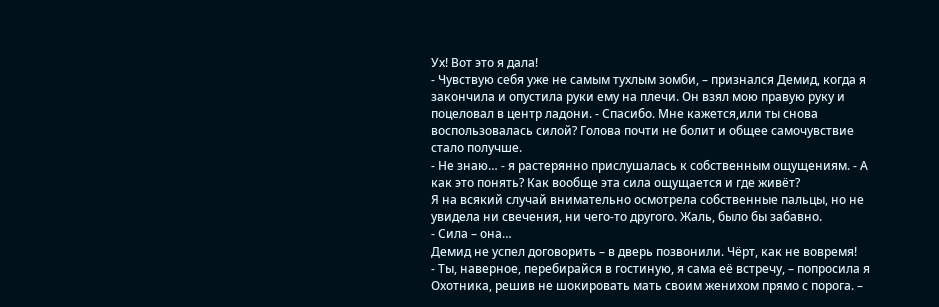Ух! Вот это я дала!
- Чувствую себя уже не самым тухлым зомби, – признался Демид, когда я закончила и опустила руки ему на плечи. Он взял мою правую руку и поцеловал в центр ладони. - Спасибо. Мне кажется,или ты снова воспользовалась силой? Голова почти не болит и общее самочувствие стало пoлучше.
- Не знаю… - я растерянно прислушалась к собственным ощущениям. - А как это понять? Как вообще эта сила ощущается и где живёт?
Я на всякий случай внимательно осмотрела собственные пальцы, но не увидела ни свечения, ни чего-то другого. Жаль, было бы забавно.
- Сила – она…
Демид не успел договорить – в дверь позвонили. Чёрт, как не вовремя!
- Ты, наверное, перебирайся в гостиную, я сама её встречу, – попросила я Охотника, решив не шокировать мать своим женихом прямо с порога. –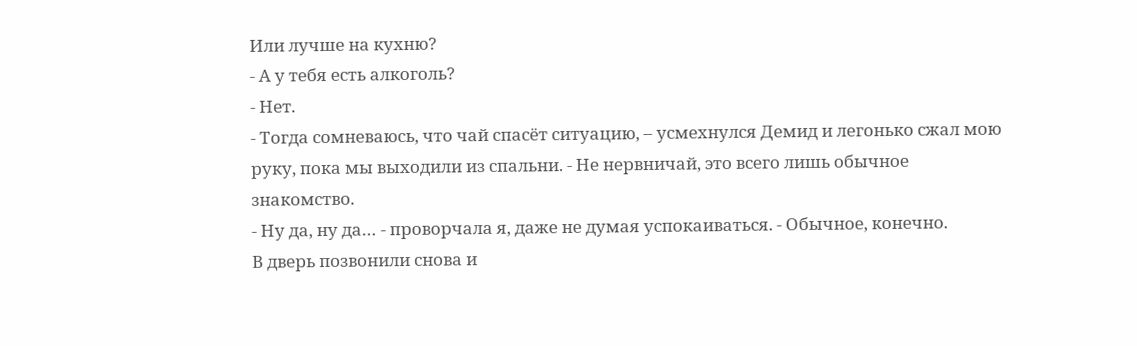Или лучше на кухню?
- А у тебя есть алкоголь?
- Нет.
- Тогда сомневаюсь, что чай спасёт ситуацию, – усмехнулся Демид и легонько сжал мою руку, пока мы выходили из спальни. - Не нервничай, это всего лишь обычное знакомство.
- Ну да, ну да… - проворчала я, даже не думая успокаиваться. - Обычное, конечно.
В дверь позвонили снова и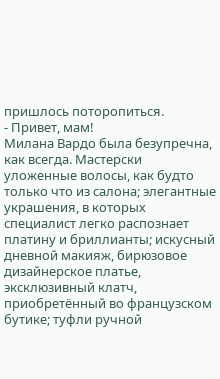пришлось поторопиться.
- Привет, мам!
Милана Вардо была безупречна, как всегда. Мастерски уложенные волосы, как будто только что из салона; элегантные украшения, в которых специалист легко распознает платину и бриллианты; искусный дневной макияж, бирюзовое дизайнерское платье, эксклюзивный клатч, приобретённый во французском бутике; туфли ручной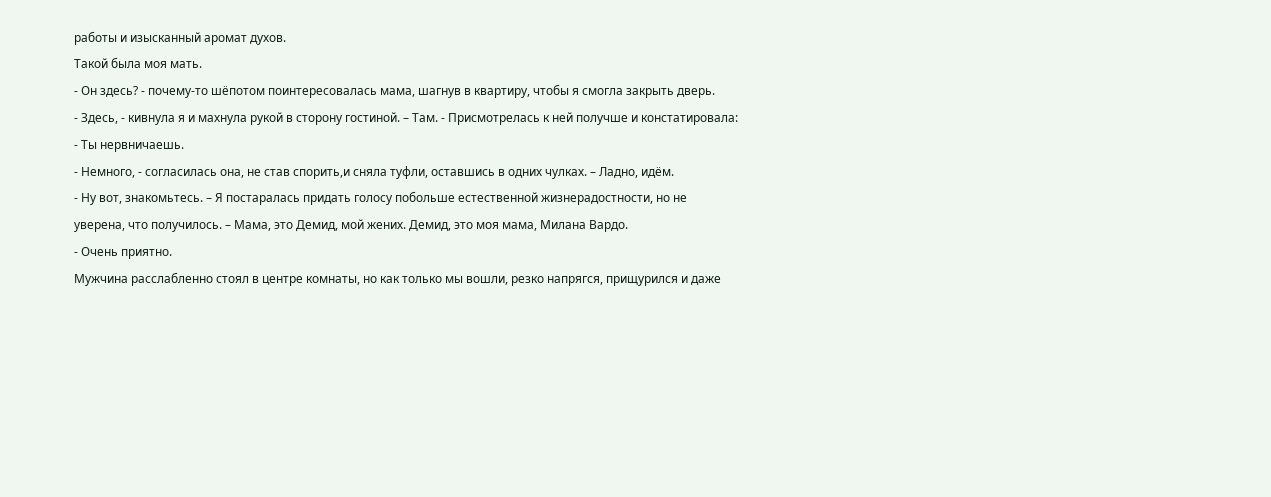работы и изысканный аромат духов.
Такой была моя мать.
- Он здесь? - почему-то шёпотом поинтересовалась мама, шагнув в квартиру, чтобы я смогла закрыть дверь.
- Здесь, - кивнула я и махнула рукой в сторону гостиной. – Там. - Присмотрелась к ней получше и констатировала: - Ты нервничаешь.
- Немного, - согласилась она, не став спорить,и сняла туфли, оставшись в одних чулках. – Ладно, идём.
- Ну вот, знакомьтесь. – Я постаралась придать голосу побольше естественной жизнерадостности, но не уверена, что получилось. – Мама, это Демид, мой жених. Демид, это моя мама, Милана Вардо.
- Очень приятно.
Мужчина расслабленно стоял в центре комнаты, но как только мы вошли, резко напрягся, прищурился и даже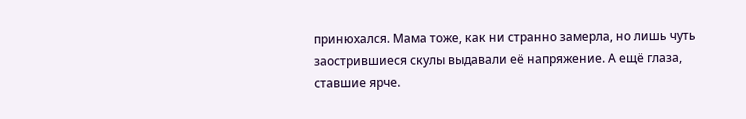принюхался. Мама тоже, как ни странно замерла, но лишь чуть заострившиеся скулы выдавали её напряжение. А ещё глаза, ставшие ярче.